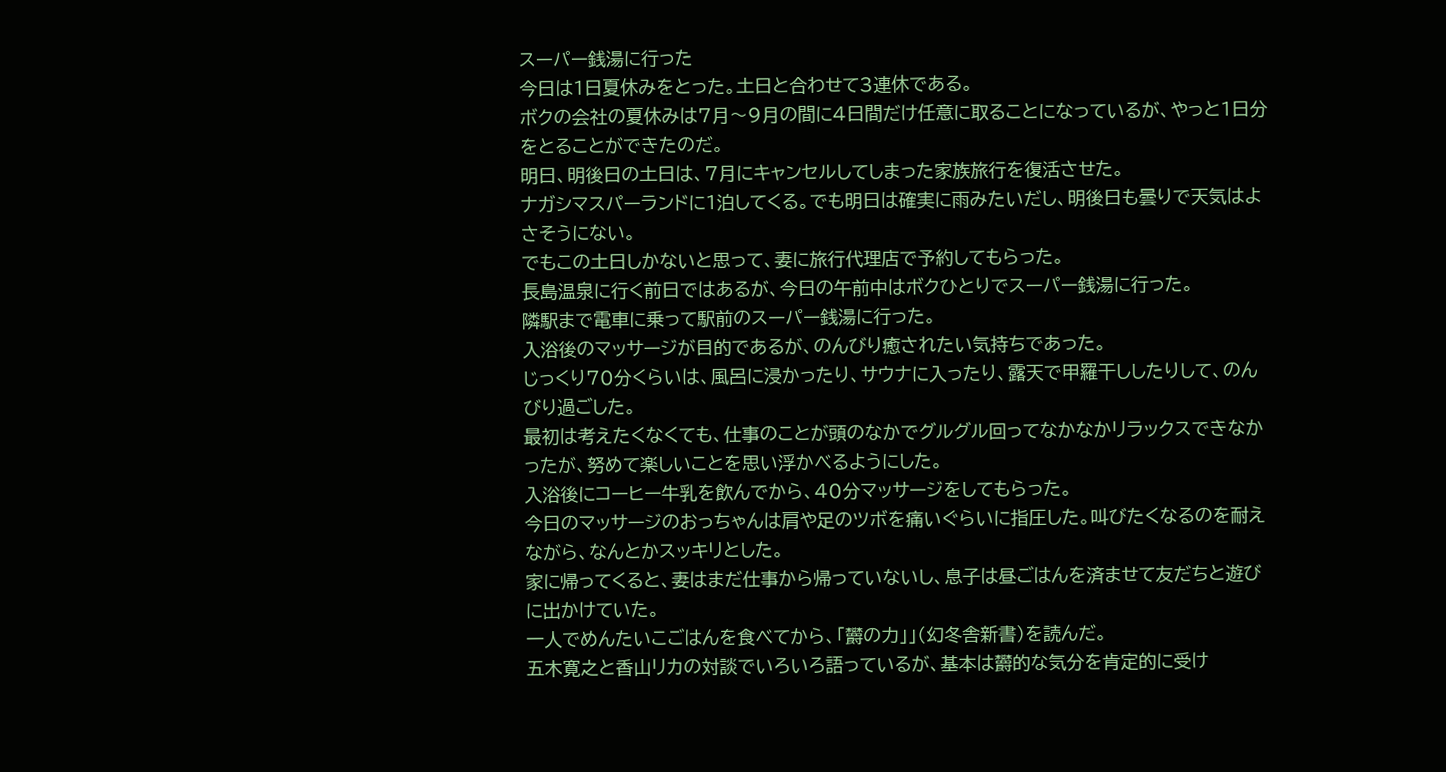スーパー銭湯に行った
今日は1日夏休みをとった。土日と合わせて3連休である。
ボクの会社の夏休みは7月〜9月の間に4日間だけ任意に取ることになっているが、やっと1日分をとることができたのだ。
明日、明後日の土日は、7月にキャンセルしてしまった家族旅行を復活させた。
ナガシマスパーランドに1泊してくる。でも明日は確実に雨みたいだし、明後日も曇りで天気はよさそうにない。
でもこの土日しかないと思って、妻に旅行代理店で予約してもらった。
長島温泉に行く前日ではあるが、今日の午前中はボクひとりでスーパー銭湯に行った。
隣駅まで電車に乗って駅前のスーパー銭湯に行った。
入浴後のマッサージが目的であるが、のんびり癒されたい気持ちであった。
じっくり70分くらいは、風呂に浸かったり、サウナに入ったり、露天で甲羅干ししたりして、のんびり過ごした。
最初は考えたくなくても、仕事のことが頭のなかでグルグル回ってなかなかリラックスできなかったが、努めて楽しいことを思い浮かべるようにした。
入浴後にコーヒー牛乳を飲んでから、40分マッサージをしてもらった。
今日のマッサージのおっちゃんは肩や足のツボを痛いぐらいに指圧した。叫びたくなるのを耐えながら、なんとかスッキリとした。
家に帰ってくると、妻はまだ仕事から帰っていないし、息子は昼ごはんを済ませて友だちと遊びに出かけていた。
一人でめんたいこごはんを食べてから、「欝の力」」(幻冬舎新書)を読んだ。
五木寛之と香山リカの対談でいろいろ語っているが、基本は欝的な気分を肯定的に受け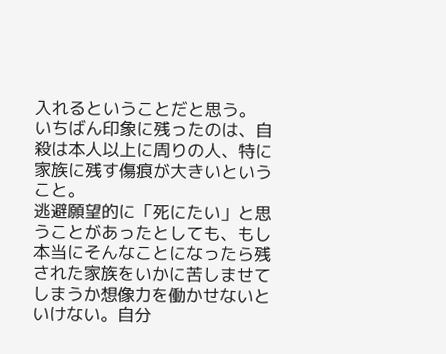入れるということだと思う。
いちばん印象に残ったのは、自殺は本人以上に周りの人、特に家族に残す傷痕が大きいということ。
逃避願望的に「死にたい」と思うことがあったとしても、もし本当にそんなことになったら残された家族をいかに苦しませてしまうか想像力を働かせないといけない。自分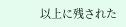以上に残された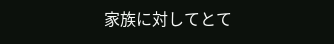家族に対してとて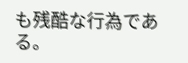も残酷な行為である。